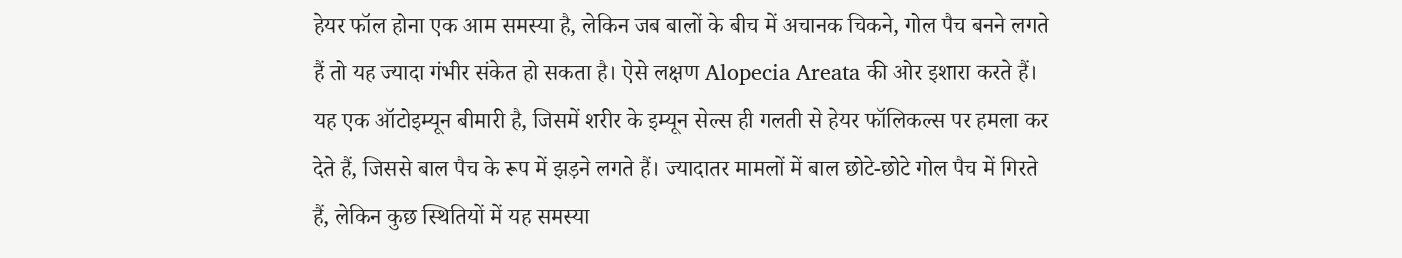हेयर फॉल होना एक आम समस्या है, लेकिन जब बालों के बीच में अचानक चिकने, गोल पैच बनने लगते हैं तो यह ज्यादा गंभीर संकेत हो सकता है। ऐसे लक्षण Alopecia Areata की ओर इशारा करते हैं। यह एक ऑटोइम्यून बीमारी है, जिसमें शरीर के इम्यून सेल्स ही गलती से हेयर फॉलिकल्स पर हमला कर देते हैं, जिससे बाल पैच के रूप में झड़ने लगते हैं। ज्यादातर मामलों में बाल छोटे-छोटे गोल पैच में गिरते हैं, लेकिन कुछ स्थितियों में यह समस्या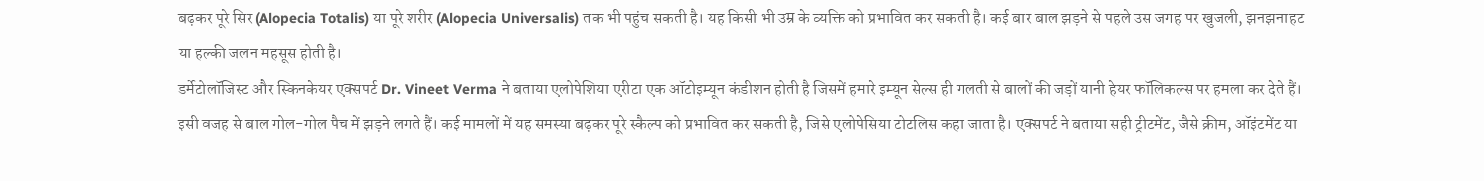बढ़कर पूरे सिर (Alopecia Totalis) या पूरे शरीर (Alopecia Universalis) तक भी पहुंच सकती है। यह किसी भी उम्र के व्यक्ति को प्रभावित कर सकती है। कई बार बाल झड़ने से पहले उस जगह पर खुजली, झनझनाहट या हल्की जलन महसूस होती है।
डर्मेटोलॉजिस्ट और स्किनकेयर एक्सपर्ट Dr. Vineet Verma ने बताया एलोपेशिया एरीटा एक ऑटोइम्यून कंडीशन होती है जिसमें हमारे इम्यून सेल्स ही गलती से बालों की जड़ों यानी हेयर फॉलिकल्स पर हमला कर देते हैं। इसी वजह से बाल गोल-गोल पैच में झड़ने लगते हैं। कई मामलों में यह समस्या बढ़कर पूरे स्कैल्प को प्रभावित कर सकती है, जिसे एलोपेसिया टोटलिस कहा जाता है। एक्सपर्ट ने बताया सही ट्रीटमेंट, जैसे क्रीम, ऑइंटमेंट या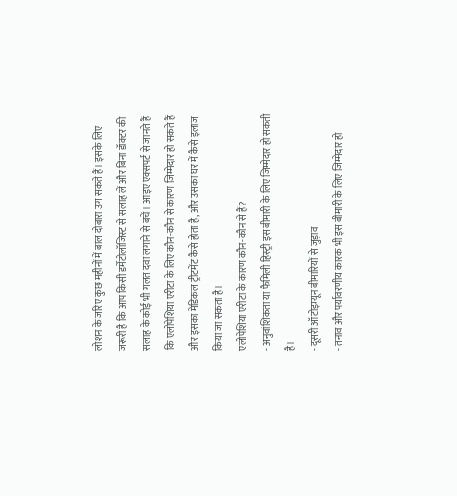लोशन के जरिए कुछ महीनों में बाल दोबारा उग सकते हैं। इसके लिए जरूरी है कि आप किसी डर्मेटोलॉजिस्ट से सलाह लें और बिना डॉक्टर की सलाह के कोई भी गलत दवा लगाने से बचें। आइए एक्सपर्ट से जानते हैं कि एलोपेशिया एरीटा के लिए कौन-कौन से कारण जिम्मेदार हो सकते हैं और इसका मेडिकल ट्रीटमेंट कैसे होता है, और उसका घर में कैसे इलाज किया जा सकता है।
एलोपेशिया एरीटा के कारण कौन-कौन से हैं?
- अनुवांशिकता या फैमिली हिस्ट्री इस बीमारी के लिए जिम्मेदार हो सकती है।
- दूसरी ऑटोइम्यून बीमारियों से जुड़ाव
- तनाव और पर्यावरणीय कारक भी इस बीमारी के लिए जिम्मेदार हो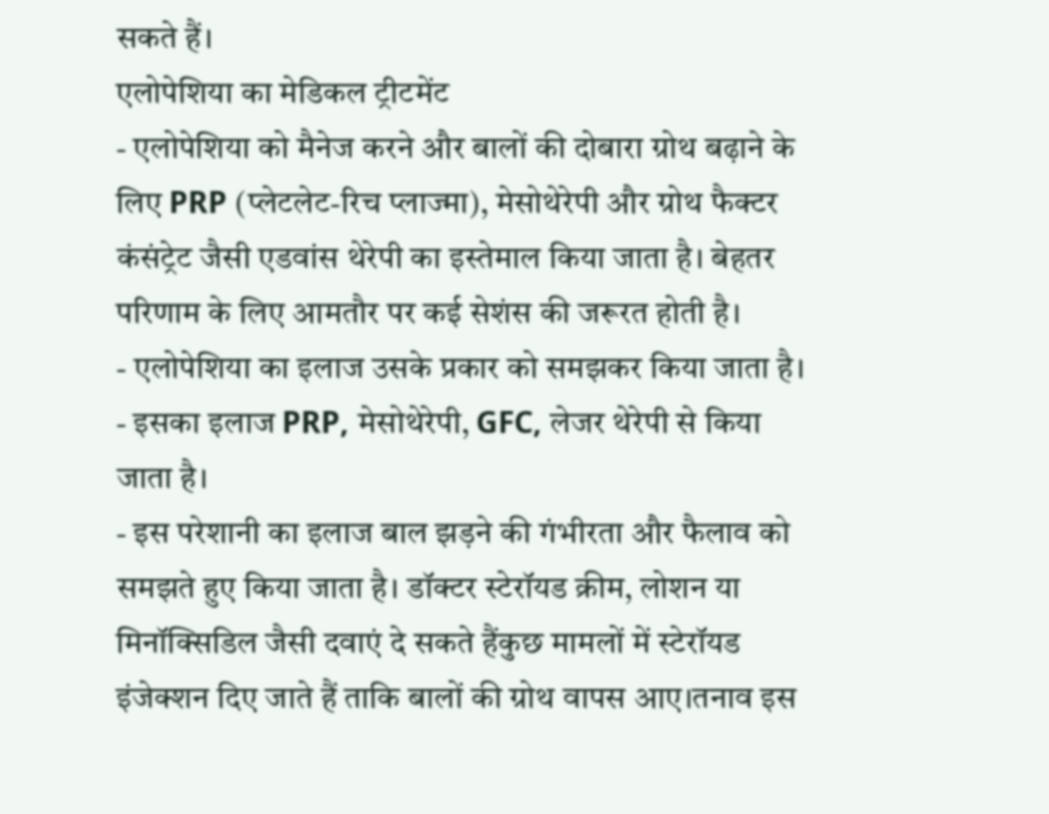सकते हैं।
एलोपेशिया का मेडिकल ट्रीटमेंट
- एलोपेशिया को मैनेज करने और बालों की दोबारा ग्रोथ बढ़ाने के लिए PRP (प्लेटलेट-रिच प्लाज्मा), मेसोथेरेपी और ग्रोथ फैक्टर कंसंट्रेट जैसी एडवांस थेरेपी का इस्तेमाल किया जाता है। बेहतर परिणाम के लिए आमतौर पर कई सेशंस की जरूरत होती है।
- एलोपेशिया का इलाज उसके प्रकार को समझकर किया जाता है।
- इसका इलाज PRP, मेसोथेरेपी, GFC, लेजर थेरेपी से किया जाता है।
- इस परेशानी का इलाज बाल झड़ने की गंभीरता और फैलाव को समझते हुए किया जाता है। डॉक्टर स्टेरॉयड क्रीम, लोशन या मिनॉक्सिडिल जैसी दवाएं दे सकते हैंकुछ मामलों में स्टेरॉयड इंजेक्शन दिए जाते हैं ताकि बालों की ग्रोथ वापस आए।तनाव इस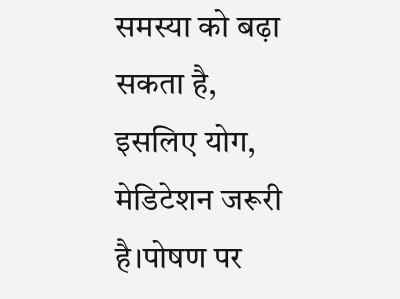समस्या को बढ़ा सकता है, इसलिए योग, मेडिटेशन जरूरी है।पोषण पर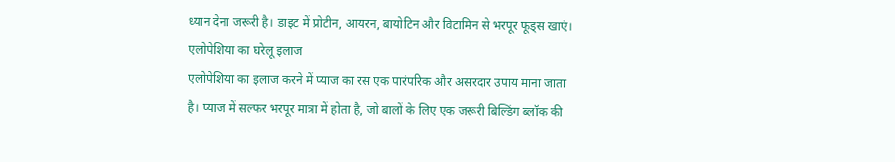ध्यान देना जरूरी है। डाइट में प्रोटीन, आयरन, बायोटिन और विटामिन से भरपूर फूड्स खाएं।
एलोपेशिया का घरेलू इलाज
एलोपेशिया का इलाज करने में प्याज का रस एक पारंपरिक और असरदार उपाय माना जाता है। प्याज में सल्फर भरपूर मात्रा में होता है, जो बालों के लिए एक जरूरी बिल्डिंग ब्लॉक की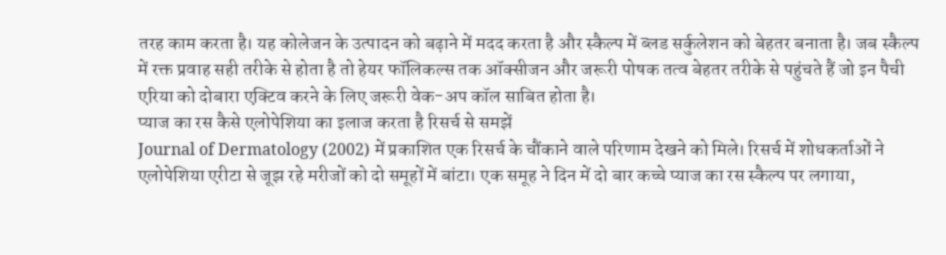तरह काम करता है। यह कोलेजन के उत्पादन को बढ़ाने में मदद करता है और स्कैल्प में ब्लड सर्कुलेशन को बेहतर बनाता है। जब स्कैल्प में रक्त प्रवाह सही तरीके से होता है तो हेयर फॉलिकल्स तक ऑक्सीजन और जरूरी पोषक तत्व बेहतर तरीके से पहुंचते हैं जो इन पैची एरिया को दोबारा एक्टिव करने के लिए जरूरी वेक-अप कॉल साबित होता है।
प्याज का रस कैसे एलोपेशिया का इलाज करता है रिसर्च से समझें
Journal of Dermatology (2002) में प्रकाशित एक रिसर्च के चौंकाने वाले परिणाम देखने को मिले। रिसर्च में शोधकर्ताओं ने एलोपेशिया एरीटा से जूझ रहे मरीजों को दो समूहों में बांटा। एक समूह ने दिन में दो बार कच्चे प्याज का रस स्कैल्प पर लगाया,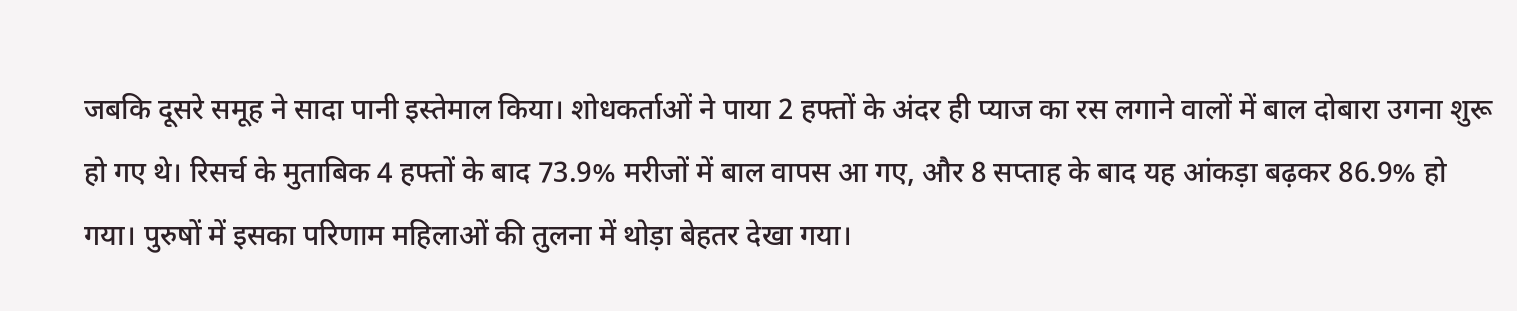जबकि दूसरे समूह ने सादा पानी इस्तेमाल किया। शोधकर्ताओं ने पाया 2 हफ्तों के अंदर ही प्याज का रस लगाने वालों में बाल दोबारा उगना शुरू हो गए थे। रिसर्च के मुताबिक 4 हफ्तों के बाद 73.9% मरीजों में बाल वापस आ गए, और 8 सप्ताह के बाद यह आंकड़ा बढ़कर 86.9% हो गया। पुरुषों में इसका परिणाम महिलाओं की तुलना में थोड़ा बेहतर देखा गया।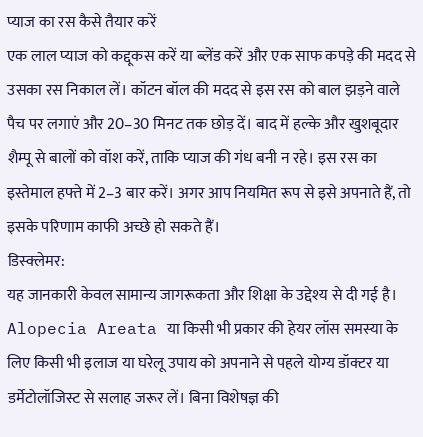प्याज का रस कैसे तैयार करें
एक लाल प्याज को कद्दूकस करें या ब्लेंड करें और एक साफ कपड़े की मदद से उसका रस निकाल लें। कॉटन बॉल की मदद से इस रस को बाल झड़ने वाले पैच पर लगाएं और 20–30 मिनट तक छोड़ दें। बाद में हल्के और खुशबूदार शैम्पू से बालों को वॉश करें, ताकि प्याज की गंध बनी न रहे। इस रस का इस्तेमाल हफ्ते में 2–3 बार करें। अगर आप नियमित रूप से इसे अपनाते हैं, तो इसके परिणाम काफी अच्छे हो सकते हैं।
डिस्क्लेमर:
यह जानकारी केवल सामान्य जागरूकता और शिक्षा के उद्देश्य से दी गई है। Alopecia Areata या किसी भी प्रकार की हेयर लॉस समस्या के लिए किसी भी इलाज या घरेलू उपाय को अपनाने से पहले योग्य डॉक्टर या डर्मेटोलॉजिस्ट से सलाह जरूर लें। बिना विशेषज्ञ की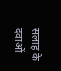सलाह के दवाओं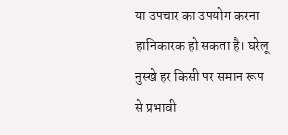या उपचार का उपयोग करना हानिकारक हो सकता है। घरेलू नुस्खे हर किसी पर समान रूप से प्रभावी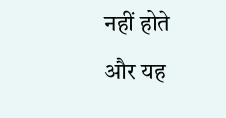नहीं होते और यह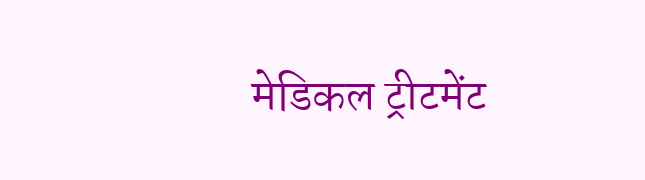मेडिकल ट्रीटमेंट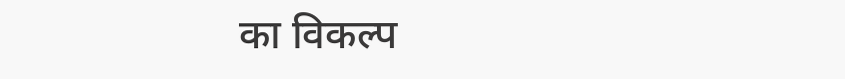का विकल्प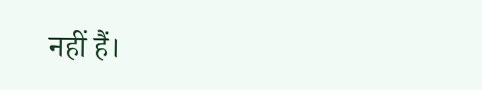नहीं हैं।